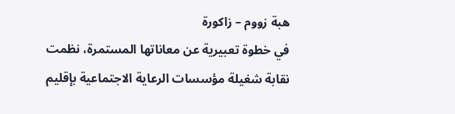هبة زووم – زاكورة
في خطوة تعبيرية عن معاناتها المستمرة، نظمت نقابة شغيلة مؤسسات الرعاية الاجتماعية بإقليم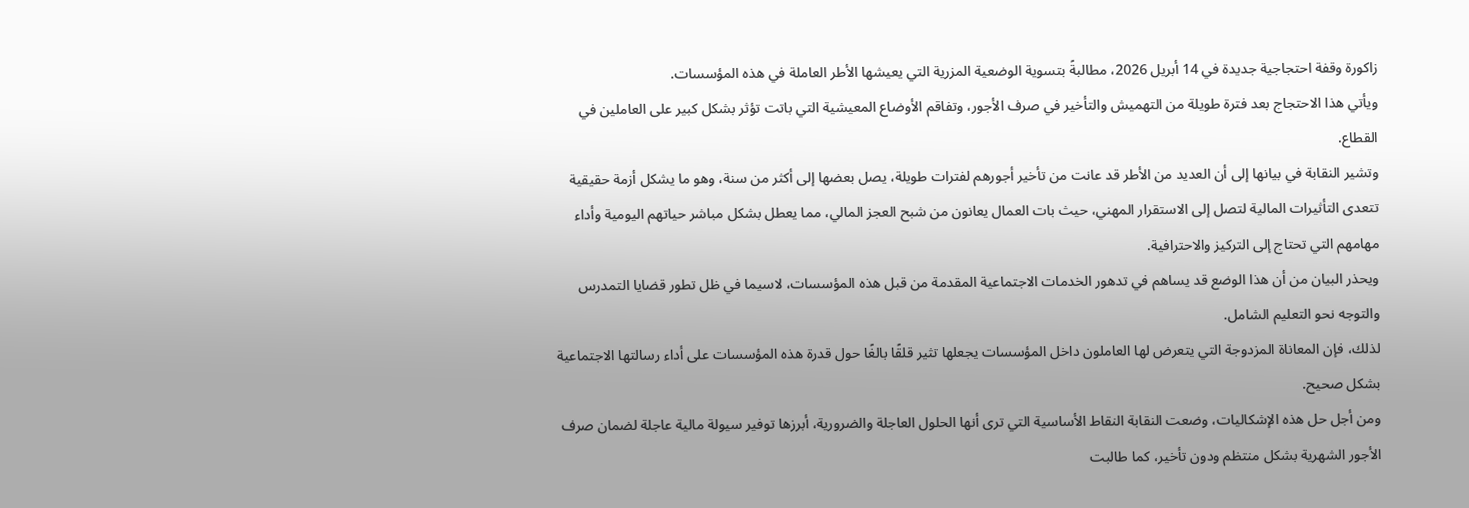زاكورة وقفة احتجاجية جديدة في 14 أبريل 2026، مطالبةً بتسوية الوضعية المزرية التي يعيشها الأطر العاملة في هذه المؤسسات.
ويأتي هذا الاحتجاج بعد فترة طويلة من التهميش والتأخير في صرف الأجور، وتفاقم الأوضاع المعيشية التي باتت تؤثر بشكل كبير على العاملين في القطاع.
وتشير النقابة في بيانها إلى أن العديد من الأطر قد عانت من تأخير أجورهم لفترات طويلة، يصل بعضها إلى أكثر من سنة، وهو ما يشكل أزمة حقيقية تتعدى التأثيرات المالية لتصل إلى الاستقرار المهني، حيث بات العمال يعانون من شبح العجز المالي، مما يعطل بشكل مباشر حياتهم اليومية وأداء مهامهم التي تحتاج إلى التركيز والاحترافية.
ويحذر البيان من أن هذا الوضع قد يساهم في تدهور الخدمات الاجتماعية المقدمة من قبل هذه المؤسسات، لاسيما في ظل تطور قضايا التمدرس والتوجه نحو التعليم الشامل.
لذلك، فإن المعاناة المزدوجة التي يتعرض لها العاملون داخل المؤسسات يجعلها تثير قلقًا بالغًا حول قدرة هذه المؤسسات على أداء رسالتها الاجتماعية بشكل صحيح.
ومن أجل حل هذه الإشكاليات، وضعت النقابة النقاط الأساسية التي ترى أنها الحلول العاجلة والضرورية، أبرزها توفير سيولة مالية عاجلة لضمان صرف الأجور الشهرية بشكل منتظم ودون تأخير، كما طالبت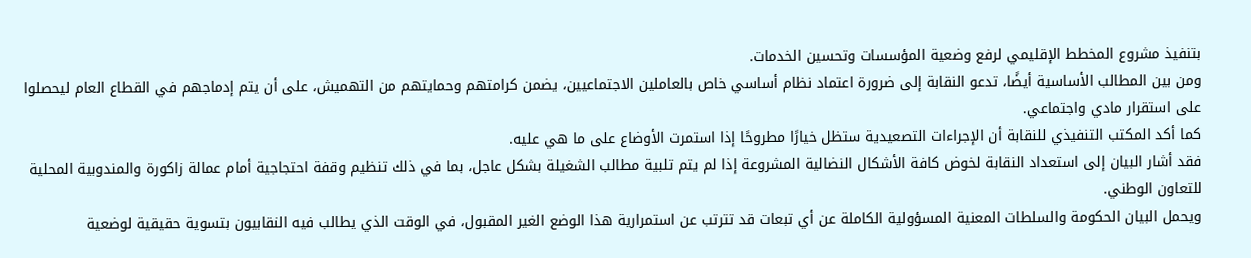بتنفيذ مشروع المخطط الإقليمي لرفع وضعية المؤسسات وتحسين الخدمات.
ومن بين المطالب الأساسية أيضًا، تدعو النقابة إلى ضرورة اعتماد نظام أساسي خاص بالعاملين الاجتماعيين، يضمن كرامتهم وحمايتهم من التهميش، على أن يتم إدماجهم في القطاع العام ليحصلوا على استقرار مادي واجتماعي.
كما أكد المكتب التنفيذي للنقابة أن الإجراءات التصعيدية ستظل خيارًا مطروحًا إذا استمرت الأوضاع على ما هي عليه.
فقد أشار البيان إلى استعداد النقابة لخوض كافة الأشكال النضالية المشروعة إذا لم يتم تلبية مطالب الشغيلة بشكل عاجل، بما في ذلك تنظيم وقفة احتجاجية أمام عمالة زاكورة والمندوبية المحلية للتعاون الوطني.
ويحمل البيان الحكومة والسلطات المعنية المسؤولية الكاملة عن أي تبعات قد تترتب عن استمرارية هذا الوضع الغير المقبول، في الوقت الذي يطالب فيه النقابيون بتسوية حقيقية لوضعية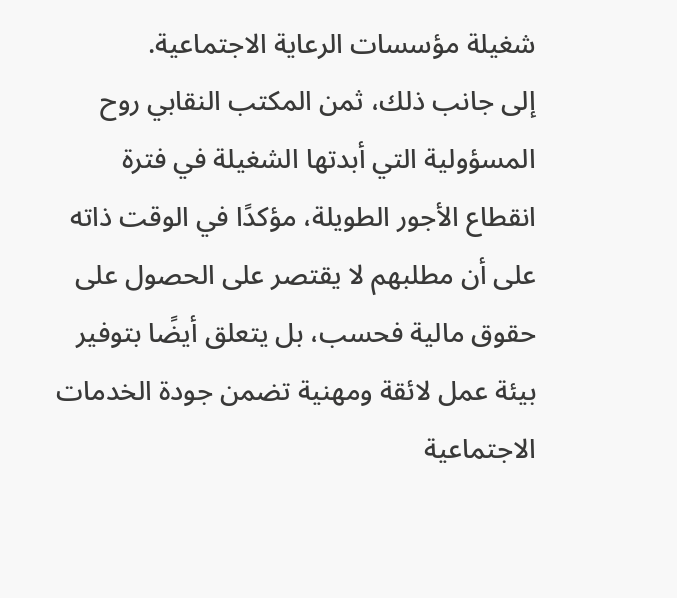شغيلة مؤسسات الرعاية الاجتماعية.
إلى جانب ذلك، ثمن المكتب النقابي روح المسؤولية التي أبدتها الشغيلة في فترة انقطاع الأجور الطويلة، مؤكدًا في الوقت ذاته على أن مطلبهم لا يقتصر على الحصول على حقوق مالية فحسب، بل يتعلق أيضًا بتوفير بيئة عمل لائقة ومهنية تضمن جودة الخدمات الاجتماعية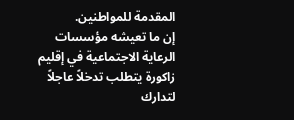المقدمة للمواطنين.
إن ما تعيشه مؤسسات الرعاية الاجتماعية في إقليم زاكورة يتطلب تدخلاً عاجلاً لتدارك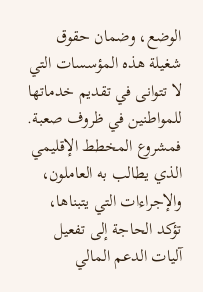الوضع، وضمان حقوق شغيلة هذه المؤسسات التي لا تتوانى في تقديم خدماتها للمواطنين في ظروف صعبة.
فمشروع المخطط الإقليمي الذي يطالب به العاملون، والإجراءات التي يتبناها، تؤكد الحاجة إلى تفعيل آليات الدعم المالي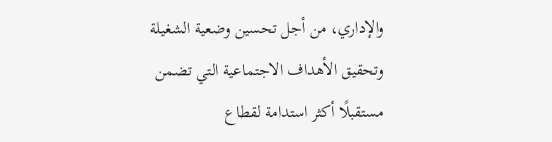والإداري، من أجل تحسين وضعية الشغيلة وتحقيق الأهداف الاجتماعية التي تضمن مستقبلًا أكثر استدامة لقطاع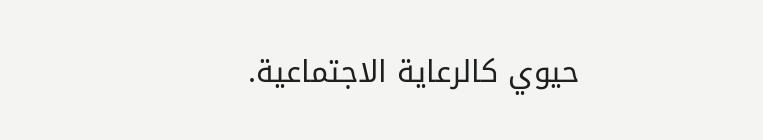حيوي كالرعاية الاجتماعية.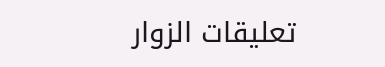تعليقات الزوار